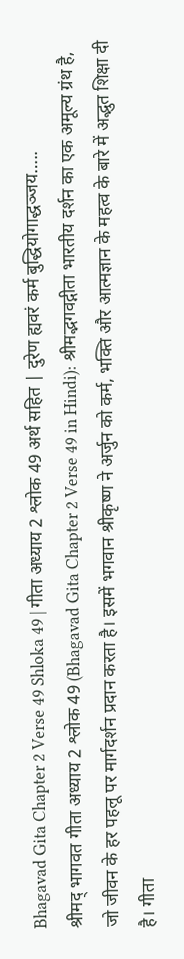Bhagavad Gita Chapter 2 Verse 49 Shloka 49 | गीता अध्याय 2 श्लोक 49 अर्थ सहित | दुरेण ह्यवरं कर्म बुद्धियोगाद्धञ्जय…..
श्रीमद् भागवत गीता अध्याय 2 श्लोक 49 (Bhagavad Gita Chapter 2 Verse 49 in Hindi): श्रीमद्भगवद्गीता भारतीय दर्शन का एक अमूल्य ग्रंथ है, जो जीवन के हर पहलू पर मार्गदर्शन प्रदान करता है। इसमें भगवान श्रीकृष्ण ने अर्जुन को कर्म, भक्ति और आत्मज्ञान के महत्व के बारे में अद्भुत शिक्षा दी है। गीता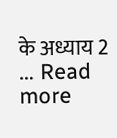के अध्याय 2 … Read more